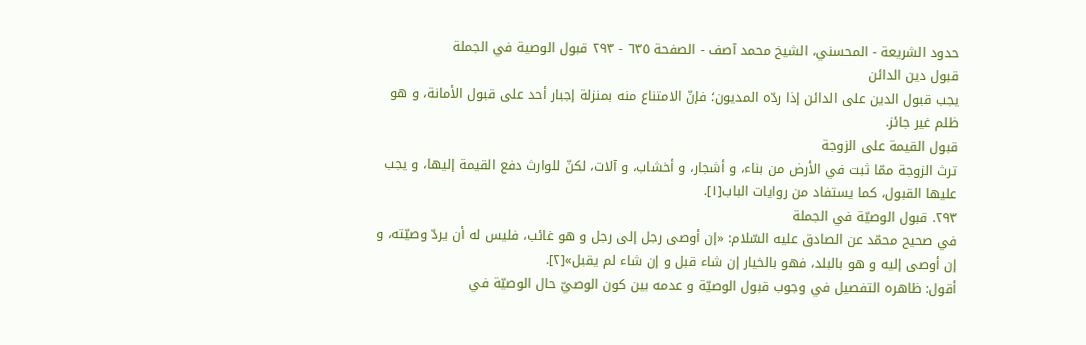حدود الشريعة - المحسني، الشيخ محمد آصف - الصفحة ٦٣٥ - ٢٩٣ قبول الوصية في الجملة
قبول دين الدائن
يجب قبول الدين على الدائن إذا ردّه المديون؛ فإنّ الامتناع منه بمنزلة إجبار أحد على قبول الأمانة، و هو ظلم غير جائز.
قبول القيمة على الزوجة
ترث الزوجة ممّا ثبت في الأرض من بناء، و أشجار، و أخشاب، و آلات، لكنّ للوارث دفع القيمة إليها، و يجب عليها القبول، كما يستفاد من روايات الباب[١].
٢٩٣. قبول الوصيّة في الجملة
في صحيح محمّد عن الصادق عليه السّلام: «إن أوصى رجل إلى رجل و هو غائب، فليس له أن يردّ وصيّته، و إن أوصى إليه و هو بالبلد، فهو بالخيار إن شاء قبل و إن شاء لم يقبل»[٢].
أقول: ظاهره التفصيل في وجوب قبول الوصيّة و عدمه بين كون الوصيّ حال الوصيّة في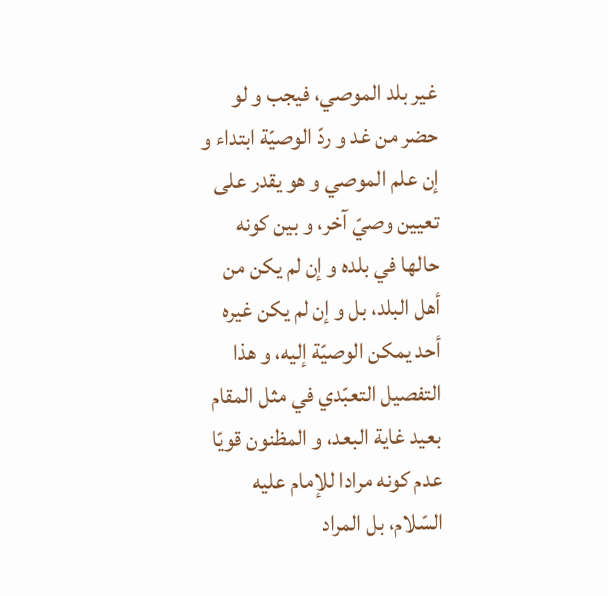غير بلد الموصي، فيجب و لو حضر من غد و ردّ الوصيّة ابتداء و إن علم الموصي و هو يقدر على تعيين وصيّ آخر، و بين كونه حالها في بلده و إن لم يكن من أهل البلد، بل و إن لم يكن غيره أحد يمكن الوصيّة إليه، و هذا التفصيل التعبّدي في مثل المقام بعيد غاية البعد، و المظنون قويّا عدم كونه مرادا للإمام عليه السّلام، بل المراد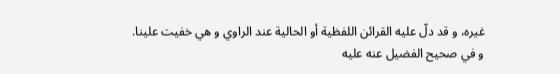غيره، و قد دلّ عليه القرائن اللفظية أو الحالية عند الراوي و هي خفيت علينا.
و في صحيح الفضيل عنه عليه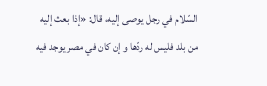السّلام في رجل يوصى إليه، قال: «إذا بعث إليه من بلد فليس له ردّها و إن كان في مصر يوجد فيه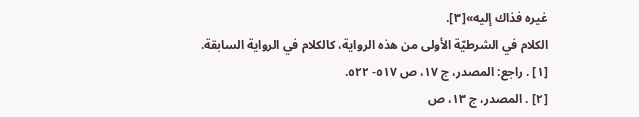غيره فذاك إليه»[٣].
الكلام في الشرطيّة الأولى من هذه الرواية، كالكلام في الرواية السابقة.
[١] . راجع: المصدر، ج ١٧، ص ٥١٧- ٥٢٢.
[٢] . المصدر، ج ١٣، ص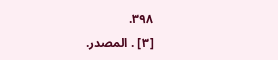٣٩٨.
[٣] . المصدر.